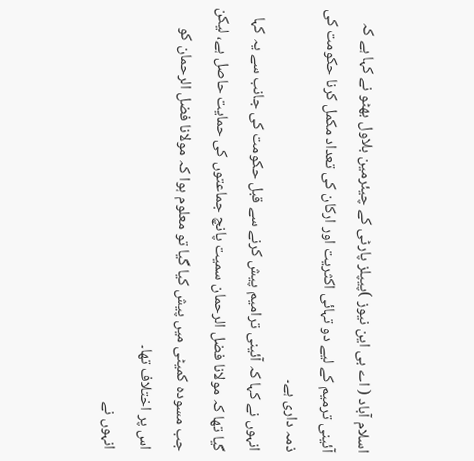اسلام آباد ( اے بی این نیوز )پیپلز پارٹی کے چیئرمین بلاول بھٹو نے کہا ہے کہ آئینی ترمیم کے لیے دو تہائی اکثریت اور ارکان کی تعداد مکمل کرنا حکومت کی ذمہ داری ہے۔
انہوں نے کہا کہ آئینی ترامیم پیش کرنے سے قبل حکومت کی جانب سے یہ کہا گیا تھا کہ مولانا فضل الرحمان سمیت پانچ جماعتوں کی حمایت حاصل ہے، لیکن جب مسودہ کمیٹی میں پیش کیا گیا تو معلوم ہوا کہ مولانا فضل الرحمان کو اس پر اختلاف تھا۔
انہوں نے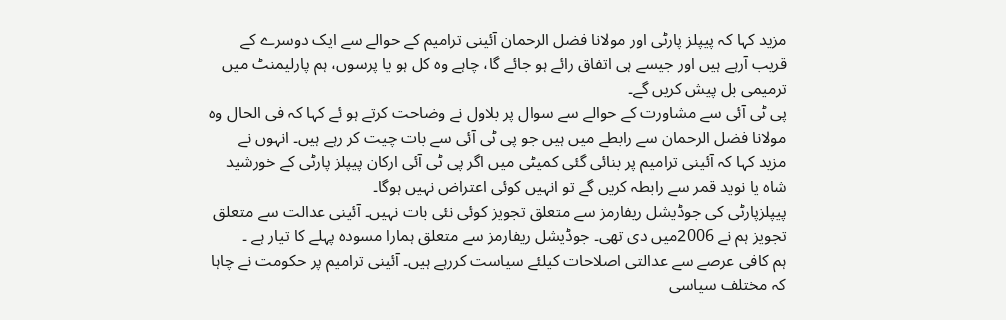مزید کہا کہ پیپلز پارٹی اور مولانا فضل الرحمان آئینی ترامیم کے حوالے سے ایک دوسرے کے قریب آرہے ہیں اور جیسے ہی اتفاق رائے ہو جائے گا، چاہے وہ کل ہو یا پرسوں، ہم پارلیمنٹ میں ترمیمی بل پیش کریں گے۔
پی ٹی آئی سے مشاورت کے حوالے سے سوال پر بلاول نے وضاحت کرتے ہو ئے کہا کہ فی الحال وہ مولانا فضل الرحمان سے رابطے میں ہیں جو پی ٹی آئی سے بات چیت کر رہے ہیں۔ انہوں نے مزید کہا کہ آئینی ترامیم پر بنائی گئی کمیٹی میں اگر پی ٹی آئی ارکان پیپلز پارٹی کے خورشید شاہ یا نوید قمر سے رابطہ کریں گے تو انہیں کوئی اعتراض نہیں ہوگا۔
پیپلزپارٹی کی جوڈیشل ریفارمز سے متعلق تجویز کوئی نئی بات نہیں۔ آئینی عدالت سے متعلق تجویز ہم نے 2006میں دی تھی۔ جوڈیشل ریفارمز سے متعلق ہمارا مسودہ پہلے کا تیار ہے ۔
ہم کافی عرصے سے عدالتی اصلاحات کیلئے سیاست کررہے ہیں۔ آئینی ترامیم پر حکومت نے چاہا کہ مختلف سیاسی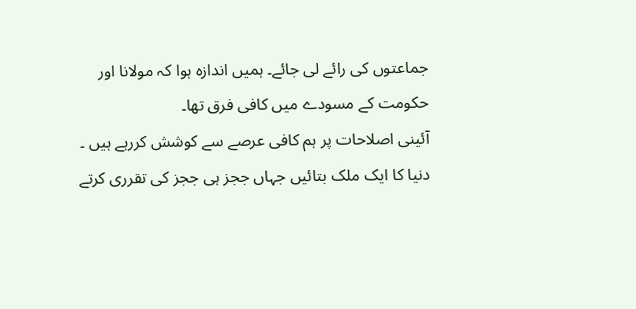جماعتوں کی رائے لی جائے۔ ہمیں اندازہ ہوا کہ مولانا اور حکومت کے مسودے میں کافی فرق تھا۔
آئینی اصلاحات پر ہم کافی عرصے سے کوشش کررہے ہیں ۔ دنیا کا ایک ملک بتائیں جہاں ججز ہی ججز کی تقرری کرتے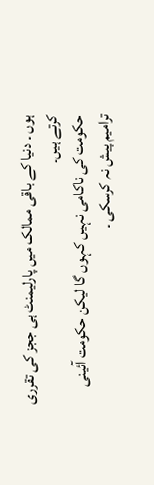ہوں ۔ دنیا کے باقی ممالک میں پارلیمنٹ ہی ججز کی تقرری کرتے ہیں۔
حکومت کی ناکامی نہیں کہوں گا لیکن حکومت آئینی ترامیم پیش نہ کرسکی ۔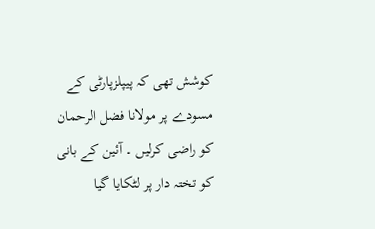کوشش تھی کہ پیپلزپارٹی کے مسودے پر مولانا فضل الرحمان کو راضی کرلیں ۔ آئین کے بانی کو تختہ دار پر لٹکایا گیا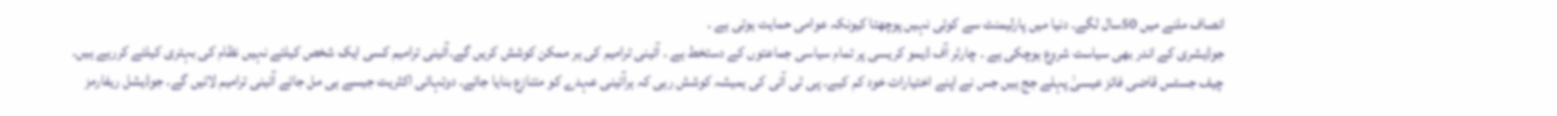انصاف ملنے میں 50سال لگے۔ دنیا میں پارلیمنٹ سے کوئی نہیں پوچھتا کیونکہ عوامی حمایت ہوتی ہے ۔
جوڈیشری کے اندر بھی سیاست شروع ہوچکی ہے ۔ چارٹر آف ڈیمو کریسی پر تمام سیاسی جماعتوں کے دستخط ہے ۔ آئینی ترامیم کی ہر ممکن کوشش کریں گے۔آئینی ترامیم کسی ایک شخص کیلئے نہیں نظام کی بہتری کیلئے کررہے ہیں۔
چیف جسٹس قاضی فائز عیسیٰ پہلے جج ہیں جس نے اپنے اختیارات خود کم کیے۔ پی ٹی آئی کی ہمیشہ کوشش رہی کہ ہرآئینی عہدے کو متنازع بنایا جائے۔ دوتہائی اکثریت جیسے ہی مل جائے آئینی ترامیم لائیں گے۔ جوڈیشل ریفارمز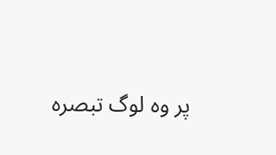پر وہ لوگ تبصرہ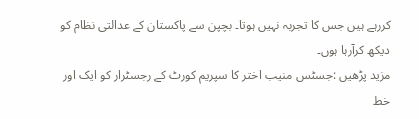کررہے ہیں جس کا تجربہ نہیں ہوتا۔ بچپن سے پاکستان کے عدالتی نظام کو دیکھ کرآرہا ہوں۔
مزید پڑھیں :جسٹس منیب اختر کا سپریم کورٹ کے رجسٹرار کو ایک اور خط